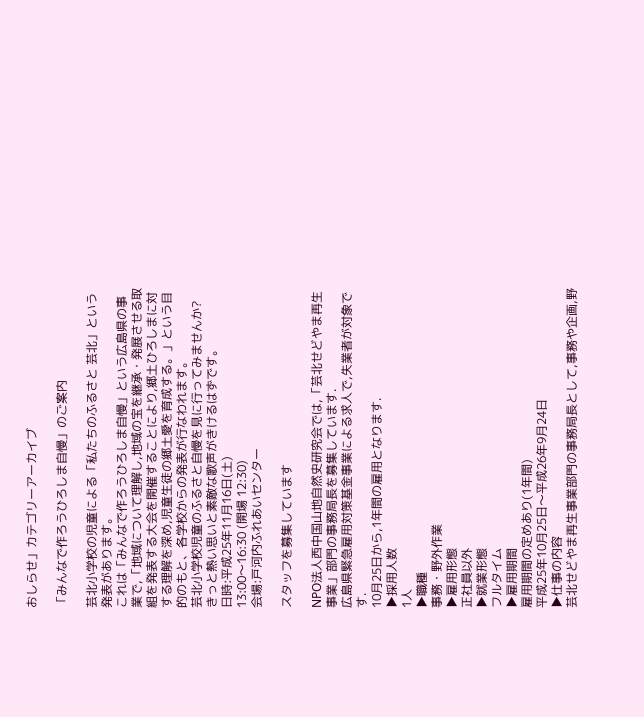おしらせ」カテゴリーアーカイブ

「みんなで作ろうひろしま自慢」のご案内

芸北小学校の児童による「私たちのふるさと 芸北」という発表があります。
これは「みんなで作ろうひろしま自慢」という広島県の事業で,「地域について理解し,地域の宝を継承・発展させる取組を発表する大会を開催することにより,郷土ひろしまに対する理解を深め,児童生徒の郷土愛を育成する。」という目的のもと、各学校からの発表が行なわれます。
芸北小学校児童のふるさと自慢を見に行ってみませんか?
きっと熱い思いと素敵な歌声がきけるはずです。
日時:平成25年11月16日(土)
13:00〜16:30 (開場 12:30)
会場:戸河内ふれあいセンター

スタッフを募集しています

NPO法人西中国山地自然史研究会では,「芸北せどやま再生事業」部門の事務局長を募集しています.
広島県緊急雇用対策基金事業による求人で,失業者が対象です.
10月25日から,1年間の雇用となります.
▶採用人数
1人
▶職種
事務・野外作業
▶雇用形態
正社員以外
▶就業形態
フルタイム
▶雇用期間
雇用期間の定めあり(1年間)
平成25年10月25日〜平成26年9月24日
▶仕事の内容
芸北せどやま再生事業部門の事務局長として,事務や企画,野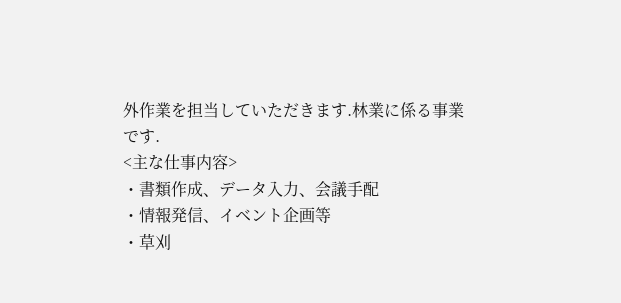外作業を担当していただきます.林業に係る事業です.
<主な仕事内容>
・書類作成、データ入力、会議手配
・情報発信、イベント企画等
・草刈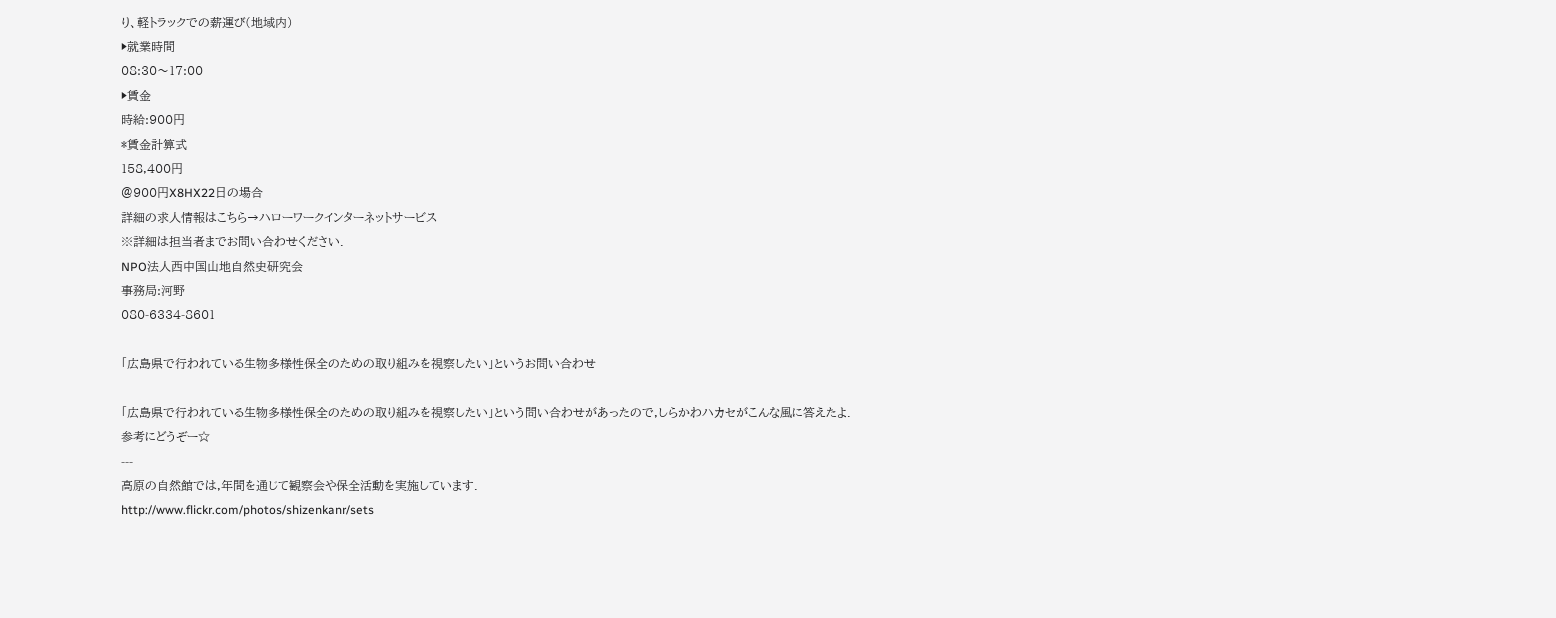り、軽トラックでの薪運び(地域内)
▶就業時間
08:30〜17:00
▶賃金
時給:900円
*賃金計算式
158,400円
@900円X8HX22日の場合
詳細の求人情報はこちら→ハローワークインターネットサービス
※詳細は担当者までお問い合わせください.
NPO法人西中国山地自然史研究会
事務局:河野
080-6334-8601

「広島県で行われている生物多様性保全のための取り組みを視察したい」というお問い合わせ

「広島県で行われている生物多様性保全のための取り組みを視察したい」という問い合わせがあったので,しらかわハカセがこんな風に答えたよ.
参考にどうぞー☆
---
高原の自然館では,年間を通じて観察会や保全活動を実施しています.
http://www.flickr.com/photos/shizenkanr/sets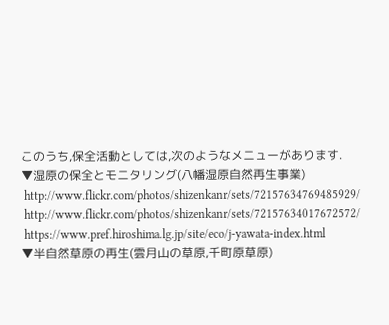このうち,保全活動としては,次のようなメニューがあります.
▼湿原の保全とモニタリング(八幡湿原自然再生事業)
 http://www.flickr.com/photos/shizenkanr/sets/72157634769485929/
 http://www.flickr.com/photos/shizenkanr/sets/72157634017672572/
 https://www.pref.hiroshima.lg.jp/site/eco/j-yawata-index.html
▼半自然草原の再生(雲月山の草原,千町原草原)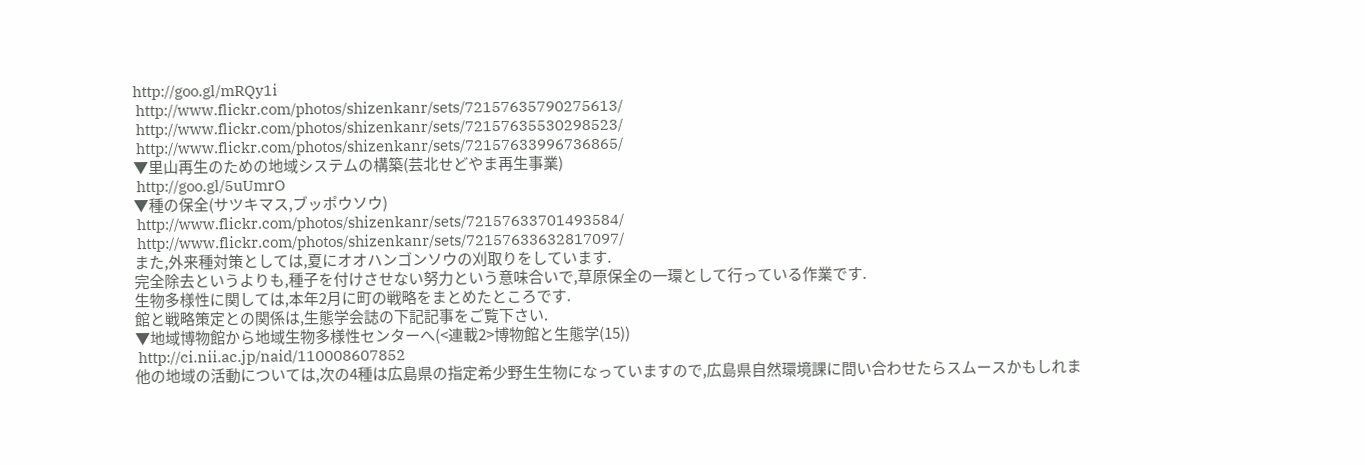http://goo.gl/mRQy1i
 http://www.flickr.com/photos/shizenkanr/sets/72157635790275613/
 http://www.flickr.com/photos/shizenkanr/sets/72157635530298523/
 http://www.flickr.com/photos/shizenkanr/sets/72157633996736865/
▼里山再生のための地域システムの構築(芸北せどやま再生事業)
 http://goo.gl/5uUmrO
▼種の保全(サツキマス,ブッポウソウ)
 http://www.flickr.com/photos/shizenkanr/sets/72157633701493584/
 http://www.flickr.com/photos/shizenkanr/sets/72157633632817097/
また,外来種対策としては,夏にオオハンゴンソウの刈取りをしています.
完全除去というよりも,種子を付けさせない努力という意味合いで,草原保全の一環として行っている作業です.
生物多様性に関しては,本年2月に町の戦略をまとめたところです.
館と戦略策定との関係は,生態学会誌の下記記事をご覧下さい.
▼地域博物館から地域生物多様性センターへ(<連載2>博物館と生態学(15))
 http://ci.nii.ac.jp/naid/110008607852
他の地域の活動については,次の4種は広島県の指定希少野生生物になっていますので,広島県自然環境課に問い合わせたらスムースかもしれま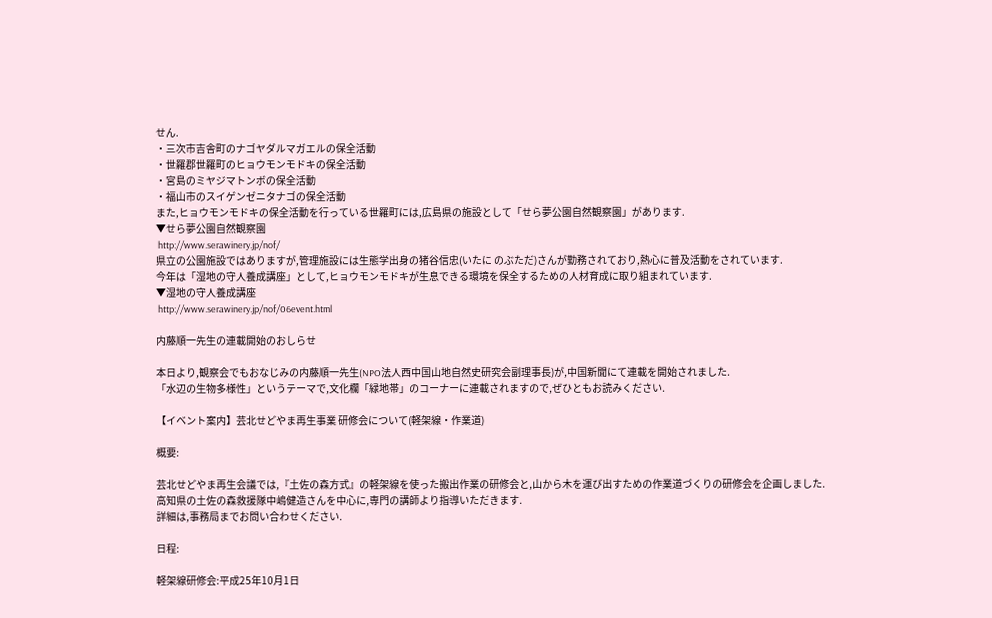せん.
・三次市吉舎町のナゴヤダルマガエルの保全活動
・世羅郡世羅町のヒョウモンモドキの保全活動
・宮島のミヤジマトンボの保全活動
・福山市のスイゲンゼニタナゴの保全活動
また,ヒョウモンモドキの保全活動を行っている世羅町には,広島県の施設として「せら夢公園自然観察園」があります.
▼せら夢公園自然観察園
 http://www.serawinery.jp/nof/
県立の公園施設ではありますが,管理施設には生態学出身の猪谷信忠(いたに のぶただ)さんが勤務されており,熱心に普及活動をされています.
今年は「湿地の守人養成講座」として,ヒョウモンモドキが生息できる環境を保全するための人材育成に取り組まれています.
▼湿地の守人養成講座
 http://www.serawinery.jp/nof/06event.html

内藤順一先生の連載開始のおしらせ

本日より,観察会でもおなじみの内藤順一先生(NPO法人西中国山地自然史研究会副理事長)が,中国新聞にて連載を開始されました.
「水辺の生物多様性」というテーマで,文化欄「緑地帯」のコーナーに連載されますので,ぜひともお読みください.

【イベント案内】芸北せどやま再生事業 研修会について(軽架線・作業道)

概要:

芸北せどやま再生会議では,『土佐の森方式』の軽架線を使った搬出作業の研修会と,山から木を運び出すための作業道づくりの研修会を企画しました.
高知県の土佐の森救援隊中嶋健造さんを中心に,専門の講師より指導いただきます.
詳細は,事務局までお問い合わせください.

日程:

軽架線研修会:平成25年10月1日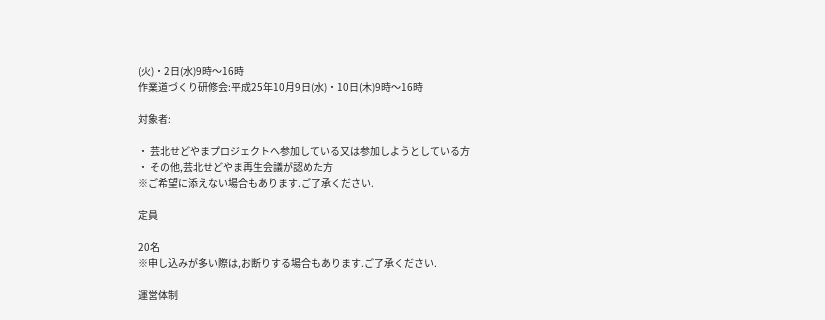(火)・2日(水)9時〜16時
作業道づくり研修会:平成25年10月9日(水)・10日(木)9時〜16時

対象者:

・ 芸北せどやまプロジェクトへ参加している又は参加しようとしている方
・ その他,芸北せどやま再生会議が認めた方
※ご希望に添えない場合もあります.ご了承ください.

定員

20名
※申し込みが多い際は,お断りする場合もあります.ご了承ください.

運営体制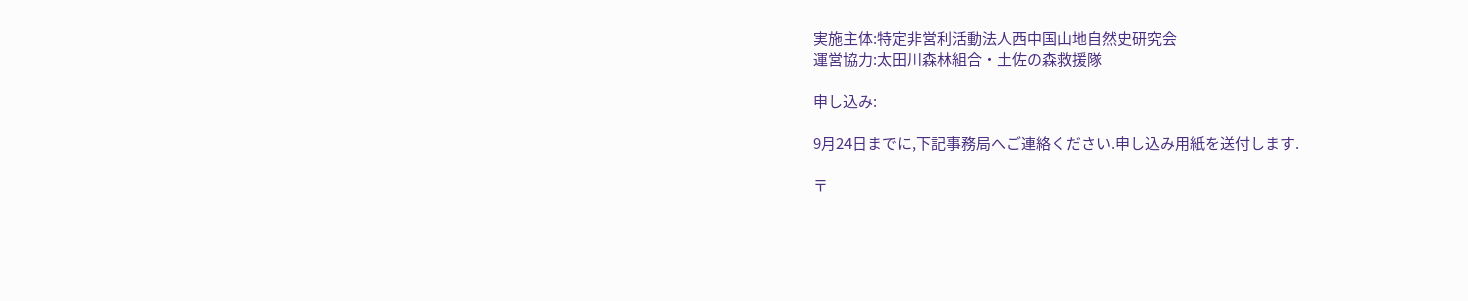実施主体:特定非営利活動法人西中国山地自然史研究会
運営協力:太田川森林組合・土佐の森救援隊

申し込み:

9月24日までに,下記事務局へご連絡ください.申し込み用紙を送付します.

〒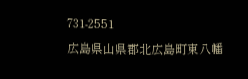731-2551
広島県山県郡北広島町東八幡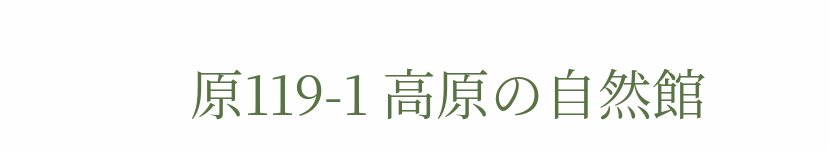原119-1 高原の自然館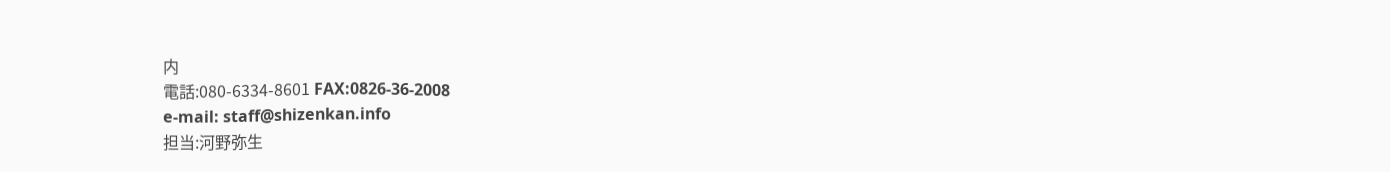内
電話:080-6334-8601 FAX:0826-36-2008
e-mail: staff@shizenkan.info
担当:河野弥生